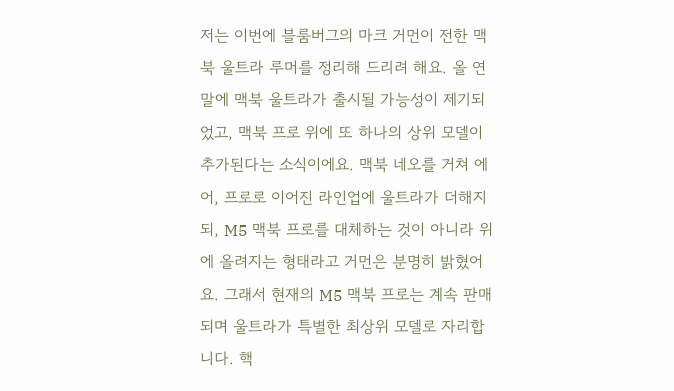저는 이번에 블룸버그의 마크 거먼이 전한 맥북 울트라 루머를 정리해 드리려 해요. 올 연말에 맥북 울트라가 출시될 가능성이 제기되었고, 맥북 프로 위에 또 하나의 상위 모델이 추가된다는 소식이에요. 맥북 네오를 거쳐 에어, 프로로 이어진 라인업에 울트라가 더해지되, M5 맥북 프로를 대체하는 것이 아니라 위에 올려지는 형태라고 거먼은 분명히 밝혔어요. 그래서 현재의 M5 맥북 프로는 계속 판매되며 울트라가 특별한 최상위 모델로 자리합니다. 핵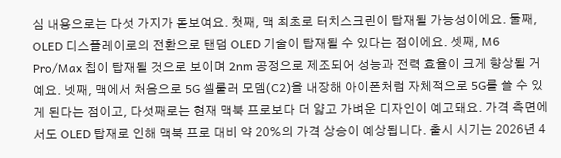심 내용으로는 다섯 가지가 돋보여요. 첫째, 맥 최초로 터치스크린이 탑재될 가능성이에요. 둘째, OLED 디스플레이로의 전환으로 탠덤 OLED 기술이 탑재될 수 있다는 점이에요. 셋째, M6 Pro/Max 칩이 탑재될 것으로 보이며 2nm 공정으로 제조되어 성능과 전력 효율이 크게 향상될 거예요. 넷째, 맥에서 처음으로 5G 셀룰러 모뎀(C2)을 내장해 아이폰처럼 자체적으로 5G를 쓸 수 있게 된다는 점이고, 다섯째로는 현재 맥북 프로보다 더 얇고 가벼운 디자인이 예고돼요. 가격 측면에서도 OLED 탑재로 인해 맥북 프로 대비 약 20%의 가격 상승이 예상됩니다. 출시 시기는 2026년 4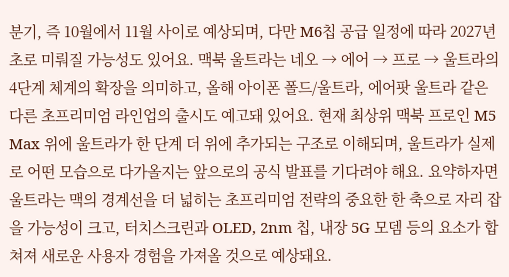분기, 즉 10월에서 11월 사이로 예상되며, 다만 M6칩 공급 일정에 따라 2027년 초로 미뤄질 가능성도 있어요. 맥북 울트라는 네오 → 에어 → 프로 → 울트라의 4단계 체계의 확장을 의미하고, 올해 아이폰 폴드/울트라, 에어팟 울트라 같은 다른 초프리미엄 라인업의 출시도 예고돼 있어요. 현재 최상위 맥북 프로인 M5 Max 위에 울트라가 한 단계 더 위에 추가되는 구조로 이해되며, 울트라가 실제로 어떤 모습으로 다가올지는 앞으로의 공식 발표를 기다려야 해요. 요약하자면 울트라는 맥의 경계선을 더 넓히는 초프리미엄 전략의 중요한 한 축으로 자리 잡을 가능성이 크고, 터치스크린과 OLED, 2nm 칩, 내장 5G 모뎀 등의 요소가 합쳐져 새로운 사용자 경험을 가져올 것으로 예상돼요.